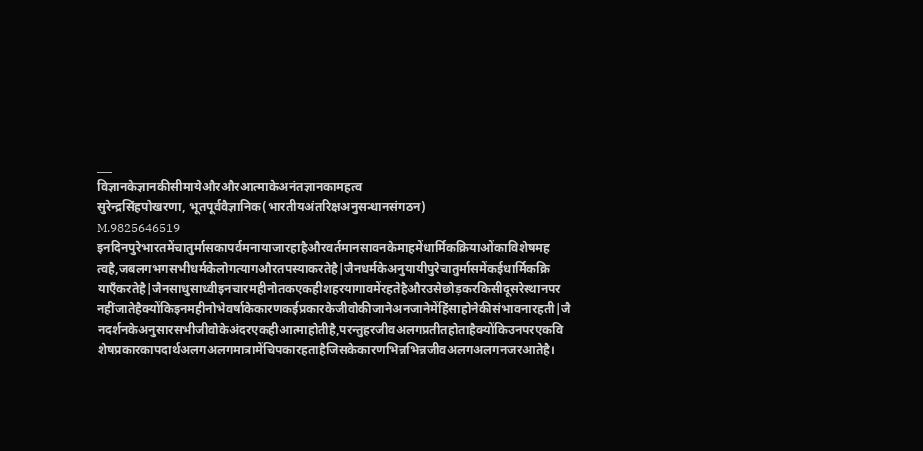___
विज्ञानकेज्ञानकीसीमायेऔरऔरआत्माकेअनंतज्ञानकामहत्व
सुरेन्द्रसिंहपोखरणा, भूतपूर्ववैज्ञानिक(भारतीयअंतरिक्षअनुसन्धानसंगठन)
M.9825646519
इनदिनपुरेभारतमेंचातुर्मासकापर्वमनायाजारहाहैऔरवर्तमानसावनकेमाहमेंधार्मिकक्रियाओंकाविशेषमह त्वहै,जबलगभगसभीधर्मकेलोगत्यागऔरतपस्याकरतेहै|जैनधर्मकेअनुयायीपुरेचातुर्मासमेंकईधार्मिकक्रि याएँकरतेहै|जैनसाधुसाध्वीइनचारमहीनोतकएकहीशहरयागावमेंरहतेहैऔरउसेछोड़करकिसीदूसरेस्थानपर नहींजातेहैक्योंकिइनमहीनोभेवर्षाकेकारणकईप्रकारकेजीवोकीजानेअनजानेमेंहिंसाहोनेकीसंभावनारहती|जै नदर्शनकेअनुसारसभीजीवोकेअंदरएकहीआत्माहोतीहै,परन्तुहरजीवअलगप्रतीतहोताहैक्योंकिउनपरएकवि शेषप्रकारकापदार्थअलगअलगमात्रामेंचिपकारहताहैजिसकेकारणभिन्नभिन्नजीवअलगअलगनजरआतेहै।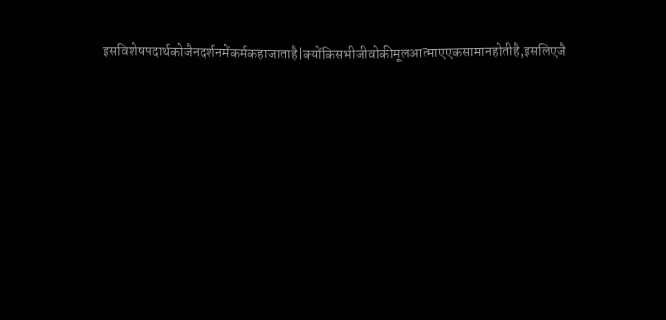इसविशेषपदार्थकोजैनदर्शनमेंकर्मकहाजाताहै|क्योंकिसभीजीवोकीमूलआत्माएएकसामानहोतीहै,इसलिएजै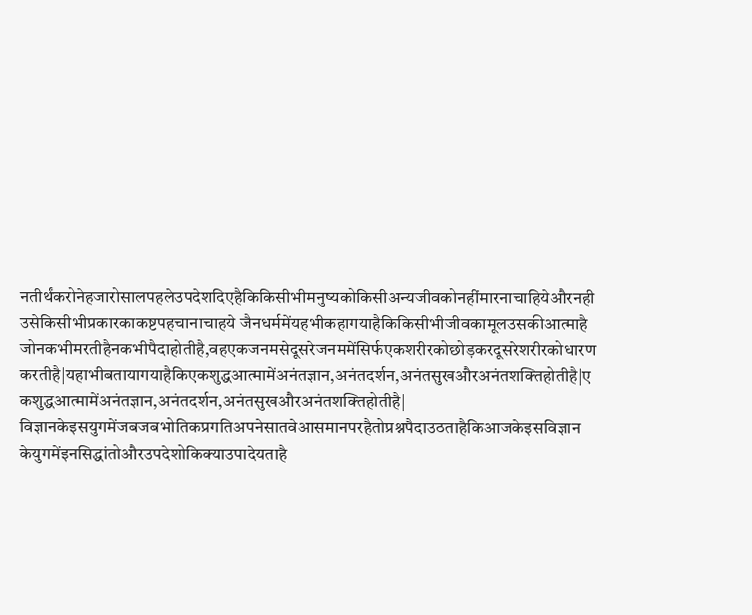नतीर्थंकरोनेहजारोसालपहलेउपदेशदिएहैकिकिसीभीमनुष्यकोकिसीअन्यजीवकोनहींमारनाचाहियेऔरनही उसेकिसीभीप्रकारकाकष्टपहचानाचाहये जैनधर्ममेंयहभीकहागयाहैकिकिसीभीजीवकामूलउसकीआत्माहै जोनकभीमरतीहैनकभीपैदाहोतीहै,वहएकजनमसेदूसरेजनममेंसिर्फएकशरीरकोछोड़करदूसरेशरीरकोधारण करतीहै|यहाभीबतायागयाहैकिएकशुद्धआत्मामेंअनंतज्ञान,अनंतदर्शन,अनंतसुखऔरअनंतशक्तिहोतीहै|ए कशुद्धआत्मामेंअनंतज्ञान,अनंतदर्शन,अनंतसुखऔरअनंतशक्तिहोतीहै| विज्ञानकेइसयुगमेंजबजबभोतिकप्रगतिअपनेसातवेआसमानपरहैतोप्रश्नपैदाउठताहैकिआजकेइसविज्ञान केयुगमेंइनसिद्धांतोऔरउपदेशोकिक्याउपादेयताहै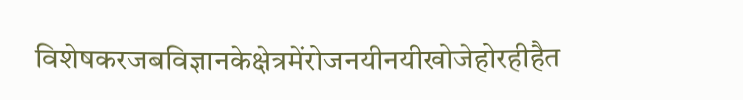विशेषकरजबविज्ञानकेक्षेत्रमेंरोजनयीनयीखोजेहोरहीहैत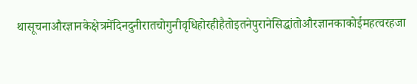थासूचनाऔरज्ञानकेक्षेत्रमेंदिनदुनीरातचोगुनीवृधिहोरहीहैतोइतनेपुरानेसिद्धांतोऔरज्ञानकाकोईमहत्वरहजा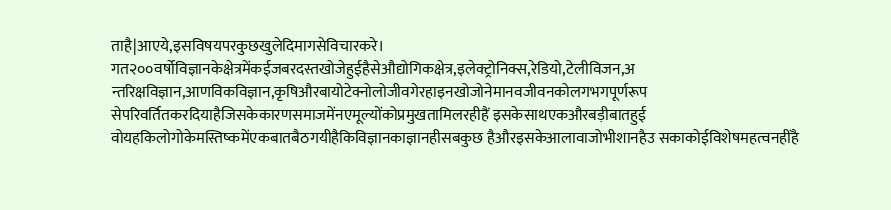ताहै|आएये,इसविषयपरकुछखुलेदिमागसेविचारकरे। गत२००वर्षोविज्ञानकेक्षेत्रमेंकईजबरदस्तखोजेहुईहैसेऔद्योगिकक्षेत्र,इलेक्ट्रोनिक्स,रेडियो,टेलीविजन,अ न्तरिक्षविज्ञान,आणविकविज्ञान,कृषिऔरबायोटेक्नोलोजीवगेरहाइनखोजोनेमानवजीवनकोलगभगपूर्णरूप सेपरिवर्तितकरदियाहैजिसकेकारणसमाजमेंनएमूल्योंकोप्रमुखतामिलरहीहैं इसकेसाथएकऔरबड़ीबातहुई वोयहकिलोगोकेमस्तिष्कमेंएकबातबैठगयीहैकिविज्ञानकाज्ञानहीसबकुछ हैऔरइसकेआलावाजोभीशानहैउ सकाकोईविशेषमहत्वनहींहै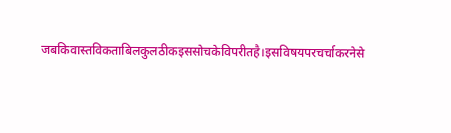जबकिवास्तविकताबिलकुलठीकइससोचकेविपरीतहै।इसविषयपरचर्चाकरनेसे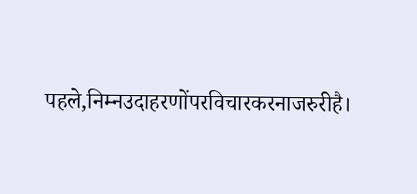पहले,निम्नउदाहरणोंपरविचारकरनाजरुरीहै।